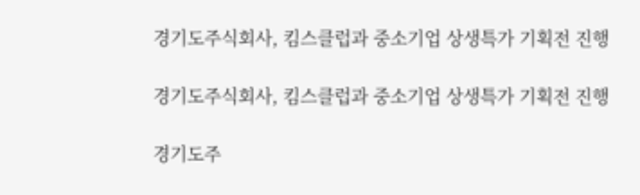경기도주식회사, 킴스클럽과 중소기업 상생특가 기획전 진행

경기도주식회사, 킴스클럽과 중소기업 상생특가 기획전 진행

경기도주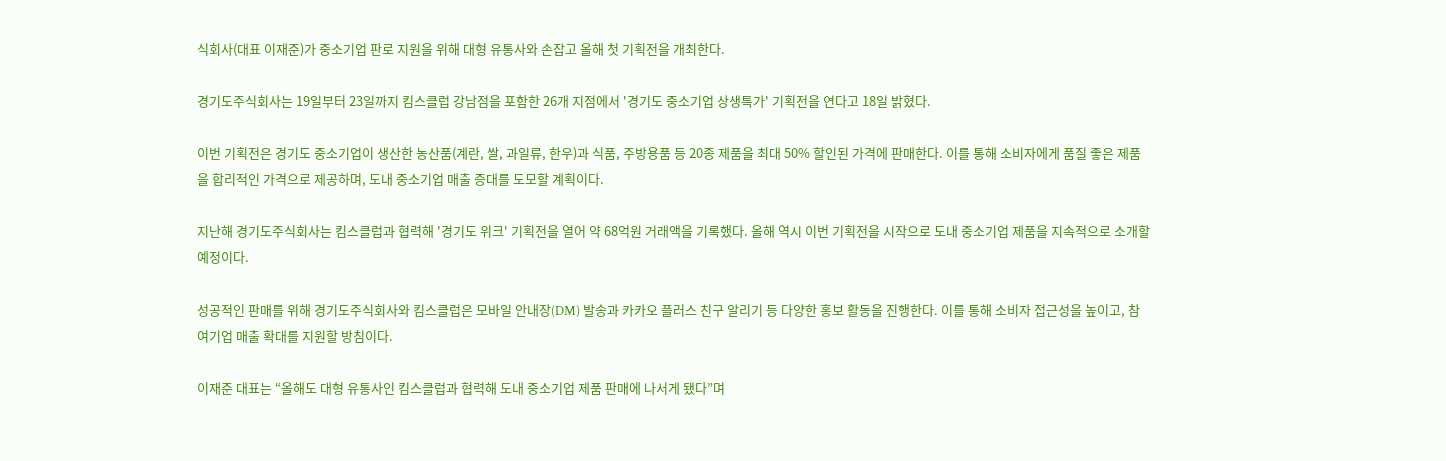식회사(대표 이재준)가 중소기업 판로 지원을 위해 대형 유통사와 손잡고 올해 첫 기획전을 개최한다.

경기도주식회사는 19일부터 23일까지 킴스클럽 강남점을 포함한 26개 지점에서 '경기도 중소기업 상생특가' 기획전을 연다고 18일 밝혔다.

이번 기획전은 경기도 중소기업이 생산한 농산품(계란, 쌀, 과일류, 한우)과 식품, 주방용품 등 20종 제품을 최대 50% 할인된 가격에 판매한다. 이를 통해 소비자에게 품질 좋은 제품을 합리적인 가격으로 제공하며, 도내 중소기업 매출 증대를 도모할 계획이다.

지난해 경기도주식회사는 킴스클럽과 협력해 '경기도 위크' 기획전을 열어 약 68억원 거래액을 기록했다. 올해 역시 이번 기획전을 시작으로 도내 중소기업 제품을 지속적으로 소개할 예정이다.

성공적인 판매를 위해 경기도주식회사와 킴스클럽은 모바일 안내장(DM) 발송과 카카오 플러스 친구 알리기 등 다양한 홍보 활동을 진행한다. 이를 통해 소비자 접근성을 높이고, 참여기업 매출 확대를 지원할 방침이다.

이재준 대표는 “올해도 대형 유통사인 킴스클럽과 협력해 도내 중소기업 제품 판매에 나서게 됐다”며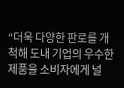“더욱 다양한 판로를 개척해 도내 기업의 우수한 제품을 소비자에게 널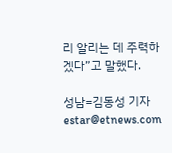리 알리는 데 주력하겠다”고 말했다.

성남=김동성 기자 estar@etnews.com